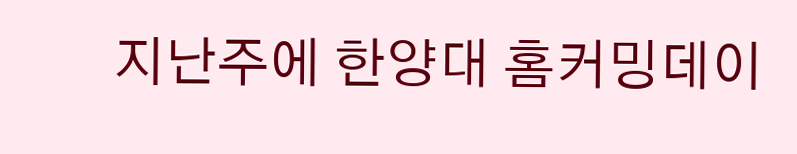지난주에 한양대 홈커밍데이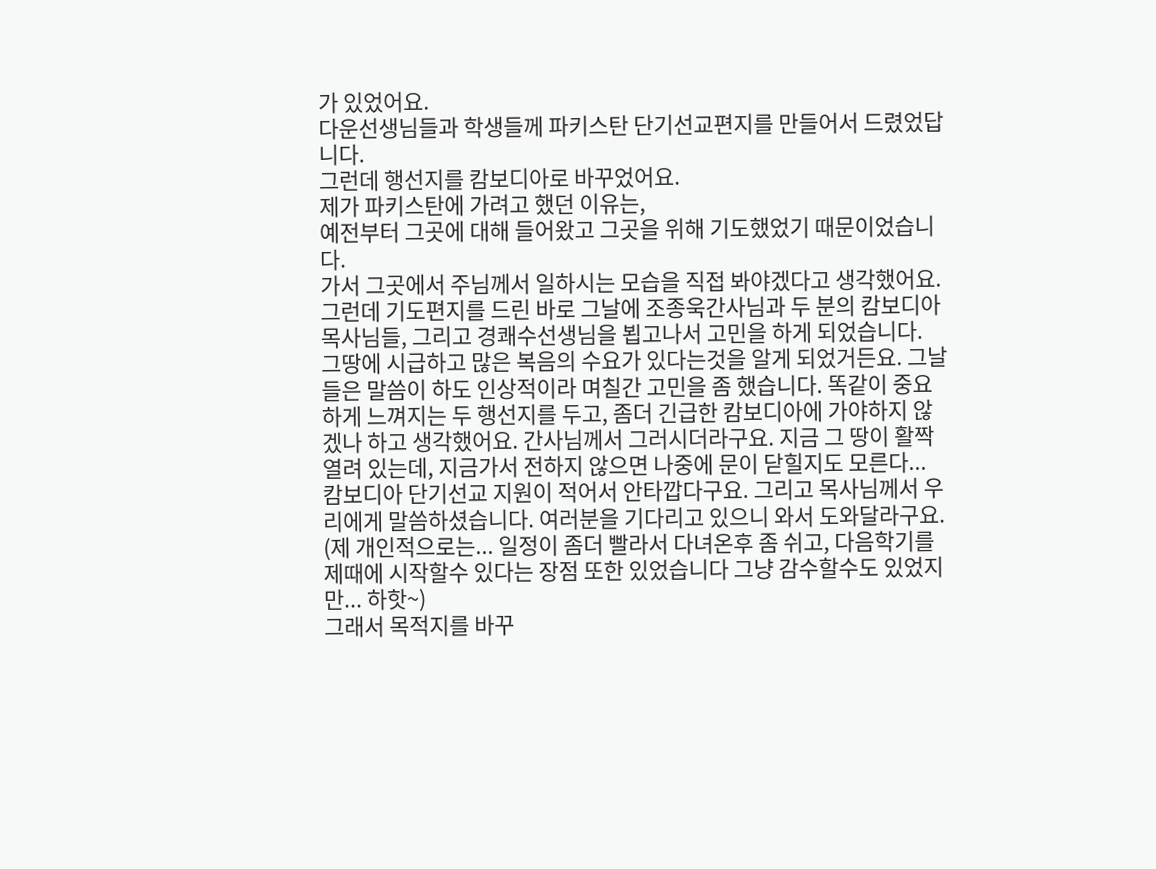가 있었어요.
다운선생님들과 학생들께 파키스탄 단기선교편지를 만들어서 드렸었답니다.
그런데 행선지를 캄보디아로 바꾸었어요.
제가 파키스탄에 가려고 했던 이유는,
예전부터 그곳에 대해 들어왔고 그곳을 위해 기도했었기 때문이었습니다.
가서 그곳에서 주님께서 일하시는 모습을 직접 봐야겠다고 생각했어요.
그런데 기도편지를 드린 바로 그날에 조종욱간사님과 두 분의 캄보디아 목사님들, 그리고 경쾌수선생님을 뵙고나서 고민을 하게 되었습니다.
그땅에 시급하고 많은 복음의 수요가 있다는것을 알게 되었거든요. 그날 들은 말씀이 하도 인상적이라 며칠간 고민을 좀 했습니다. 똑같이 중요하게 느껴지는 두 행선지를 두고, 좀더 긴급한 캄보디아에 가야하지 않겠나 하고 생각했어요. 간사님께서 그러시더라구요. 지금 그 땅이 활짝 열려 있는데, 지금가서 전하지 않으면 나중에 문이 닫힐지도 모른다... 캄보디아 단기선교 지원이 적어서 안타깝다구요. 그리고 목사님께서 우리에게 말씀하셨습니다. 여러분을 기다리고 있으니 와서 도와달라구요.
(제 개인적으로는... 일정이 좀더 빨라서 다녀온후 좀 쉬고, 다음학기를 제때에 시작할수 있다는 장점 또한 있었습니다 그냥 감수할수도 있었지만... 하핫~)
그래서 목적지를 바꾸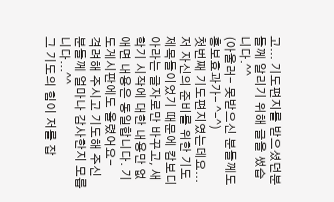고... 기도편지를 받으셨던분들께 알리기 위해 글을 썼습니다.^^
(아울러- 못받으신 분들께도 홍보효과가- ^-^)
첫번째 기도편지였는데요... 저 자신의 준비를 위한 기도제목들이었기 때문에 캄보디아라는 글자로만 바꾸고, 새학기 시작에 대한 내용만 없애면 내용은 동일합니다. 기도게시판에도 올렸어요-
격려해 주시고 기도해 주신 분들께 얼마나 감사한지 모릅니다...^^
그 기도의 힘이 저를 잡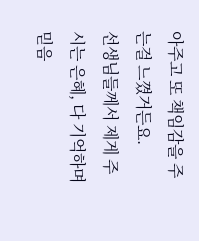아주고 또 책임감을 주는걸 느꼈거든요.
선생님들께서 제게 주시는 은혜, 다 기억하며 믿음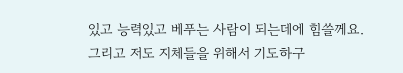있고 능력있고 베푸는 사람이 되는데에 힘쓸께요.
그리고 저도 지체들을 위해서 기도하구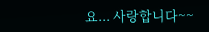요... 사랑합니다~~